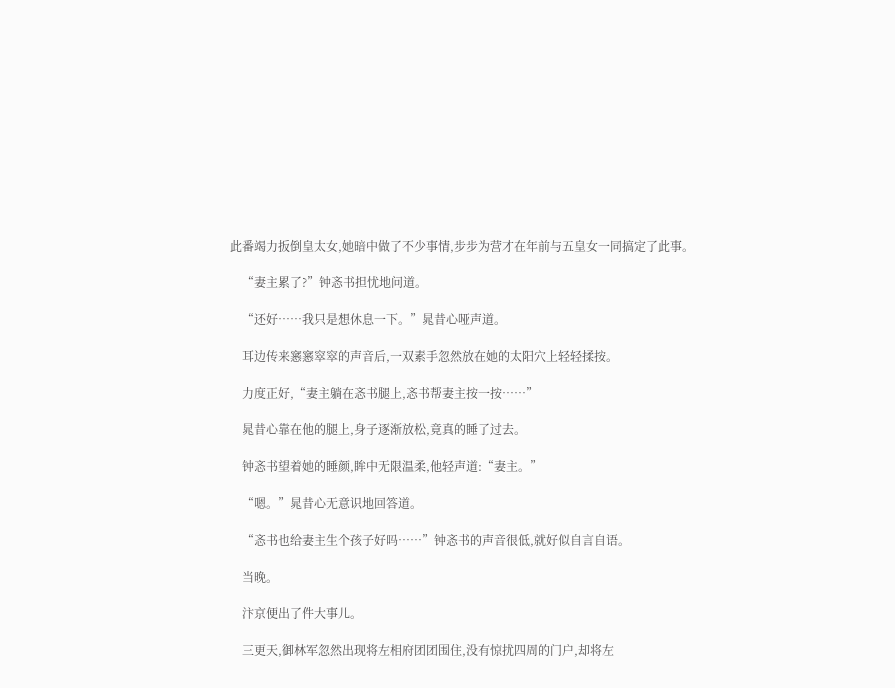此番竭力扳倒皇太女,她暗中做了不少事情,步步为营才在年前与五皇女一同搞定了此事。

    “妻主累了?”钟忞书担忧地问道。

    “还好……我只是想休息一下。”晁昔心哑声道。

    耳边传来窸窸窣窣的声音后,一双素手忽然放在她的太阳穴上轻轻揉按。

    力度正好,“妻主躺在忞书腿上,忞书帮妻主按一按……”

    晁昔心靠在他的腿上,身子逐渐放松,竟真的睡了过去。

    钟忞书望着她的睡颜,眸中无限温柔,他轻声道:“妻主。”

    “嗯。”晁昔心无意识地回答道。

    “忞书也给妻主生个孩子好吗……”钟忞书的声音很低,就好似自言自语。

    当晚。

    汴京便出了件大事儿。

    三更天,御林军忽然出现将左相府团团围住,没有惊扰四周的门户,却将左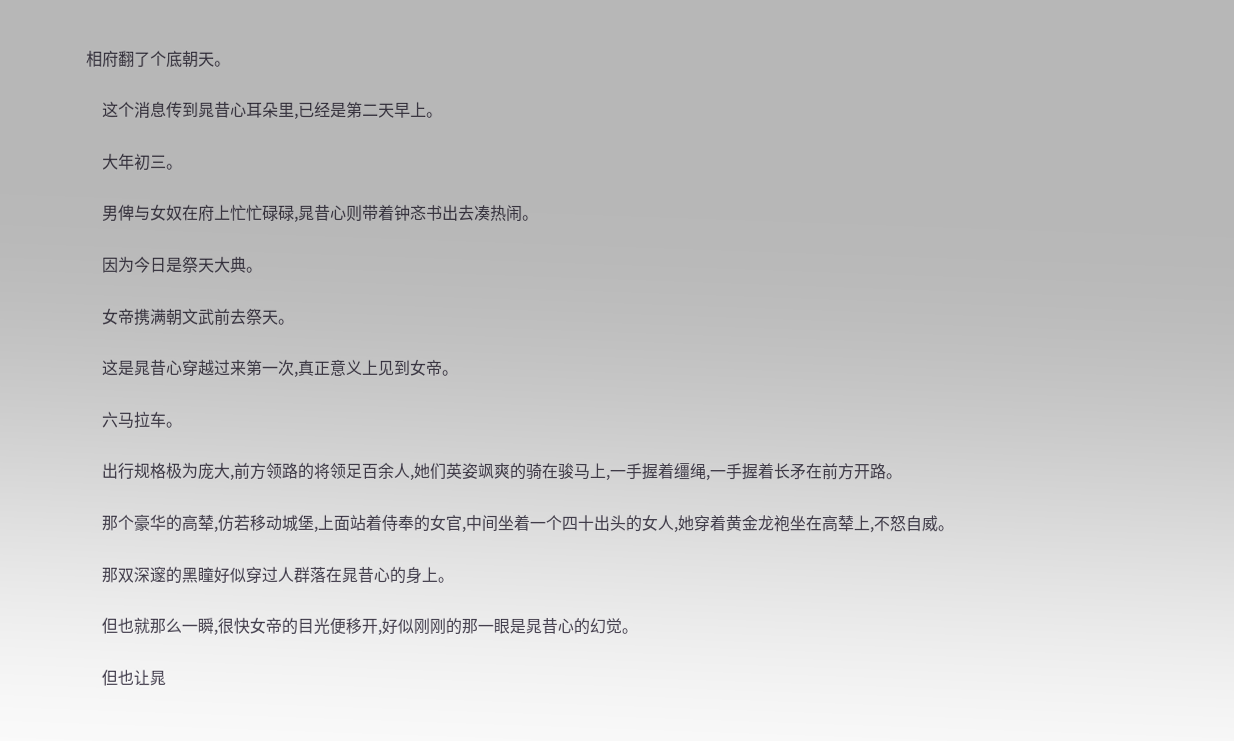相府翻了个底朝天。

    这个消息传到晁昔心耳朵里,已经是第二天早上。

    大年初三。

    男俾与女奴在府上忙忙碌碌,晁昔心则带着钟忞书出去凑热闹。

    因为今日是祭天大典。

    女帝携满朝文武前去祭天。

    这是晁昔心穿越过来第一次,真正意义上见到女帝。

    六马拉车。

    出行规格极为庞大,前方领路的将领足百余人,她们英姿飒爽的骑在骏马上,一手握着缰绳,一手握着长矛在前方开路。

    那个豪华的高辇,仿若移动城堡,上面站着侍奉的女官,中间坐着一个四十出头的女人,她穿着黄金龙袍坐在高辇上,不怒自威。

    那双深邃的黑瞳好似穿过人群落在晁昔心的身上。

    但也就那么一瞬,很快女帝的目光便移开,好似刚刚的那一眼是晁昔心的幻觉。

    但也让晁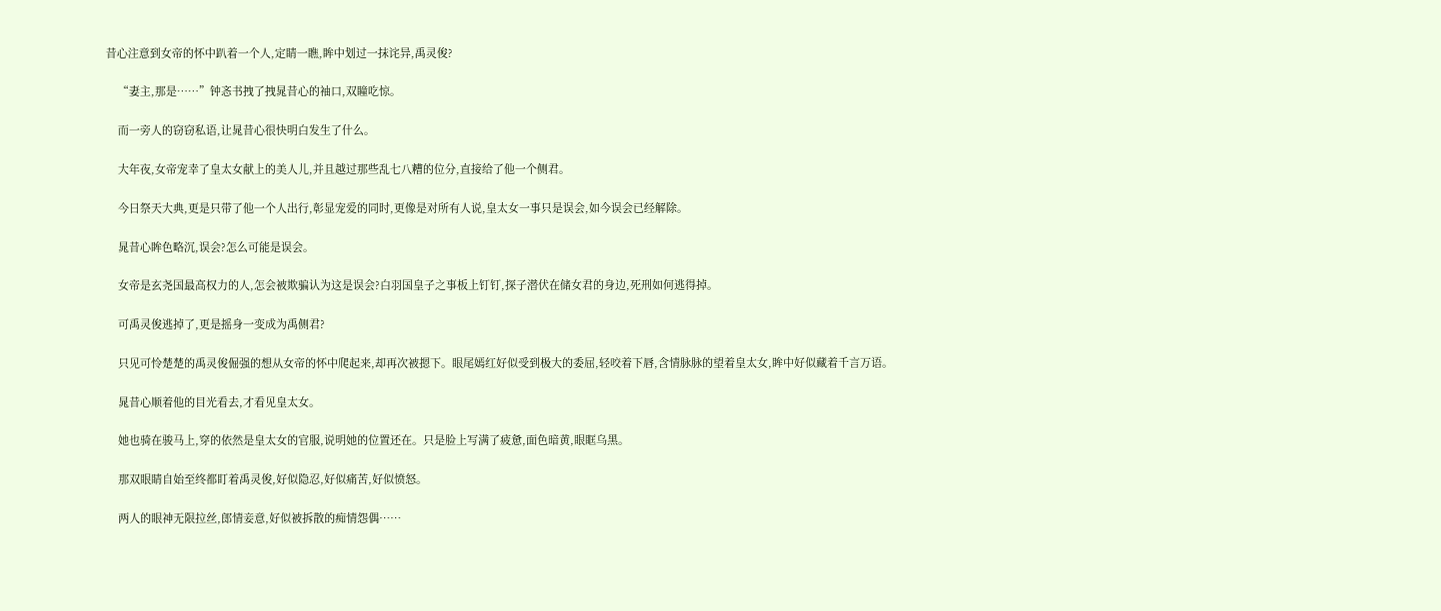昔心注意到女帝的怀中趴着一个人,定睛一瞧,眸中划过一抹诧异,禹灵俊?

    “妻主,那是……”钟忞书拽了拽晁昔心的袖口,双瞳吃惊。

    而一旁人的窃窃私语,让晁昔心很快明白发生了什么。

    大年夜,女帝宠幸了皇太女献上的美人儿,并且越过那些乱七八糟的位分,直接给了他一个侧君。

    今日祭天大典,更是只带了他一个人出行,彰显宠爱的同时,更像是对所有人说,皇太女一事只是误会,如今误会已经解除。

    晁昔心眸色略沉,误会?怎么可能是误会。

    女帝是玄尧国最高权力的人,怎会被欺骗认为这是误会?白羽国皇子之事板上钉钉,探子潜伏在储女君的身边,死刑如何逃得掉。

    可禹灵俊逃掉了,更是摇身一变成为禹侧君?

    只见可怜楚楚的禹灵俊倔强的想从女帝的怀中爬起来,却再次被摁下。眼尾嫣红好似受到极大的委屈,轻咬着下唇,含情脉脉的望着皇太女,眸中好似藏着千言万语。

    晁昔心顺着他的目光看去,才看见皇太女。

    她也骑在骏马上,穿的依然是皇太女的官服,说明她的位置还在。只是脸上写满了疲惫,面色暗黄,眼眶乌黑。

    那双眼睛自始至终都盯着禹灵俊,好似隐忍,好似痛苦,好似愤怒。

    两人的眼神无限拉丝,郎情妾意,好似被拆散的痴情怨偶……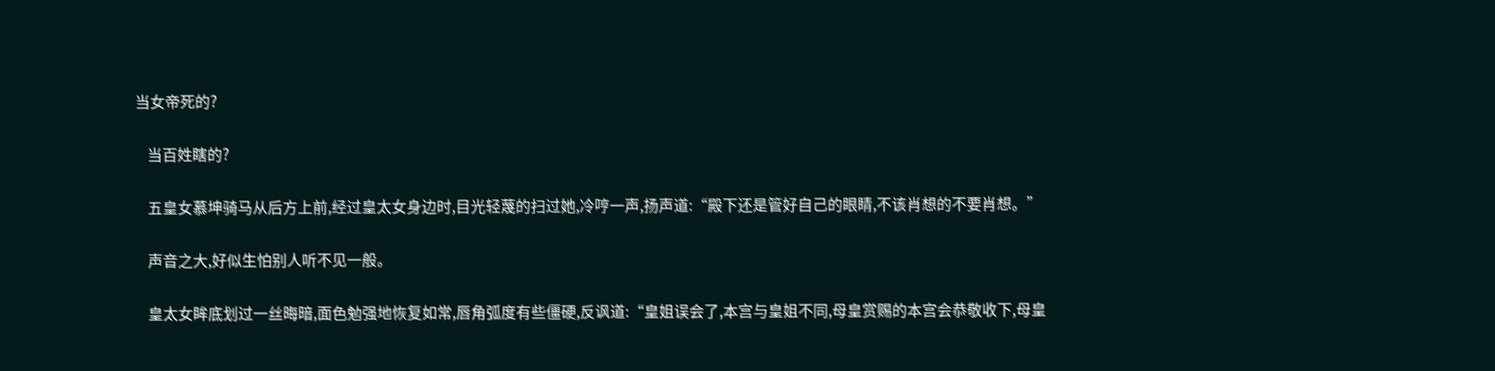当女帝死的?

    当百姓瞎的?

    五皇女慕坤骑马从后方上前,经过皇太女身边时,目光轻蔑的扫过她,冷哼一声,扬声道:“殿下还是管好自己的眼睛,不该肖想的不要肖想。”

    声音之大,好似生怕别人听不见一般。

    皇太女眸底划过一丝晦暗,面色勉强地恢复如常,唇角弧度有些僵硬,反讽道:“皇姐误会了,本宫与皇姐不同,母皇赏赐的本宫会恭敬收下,母皇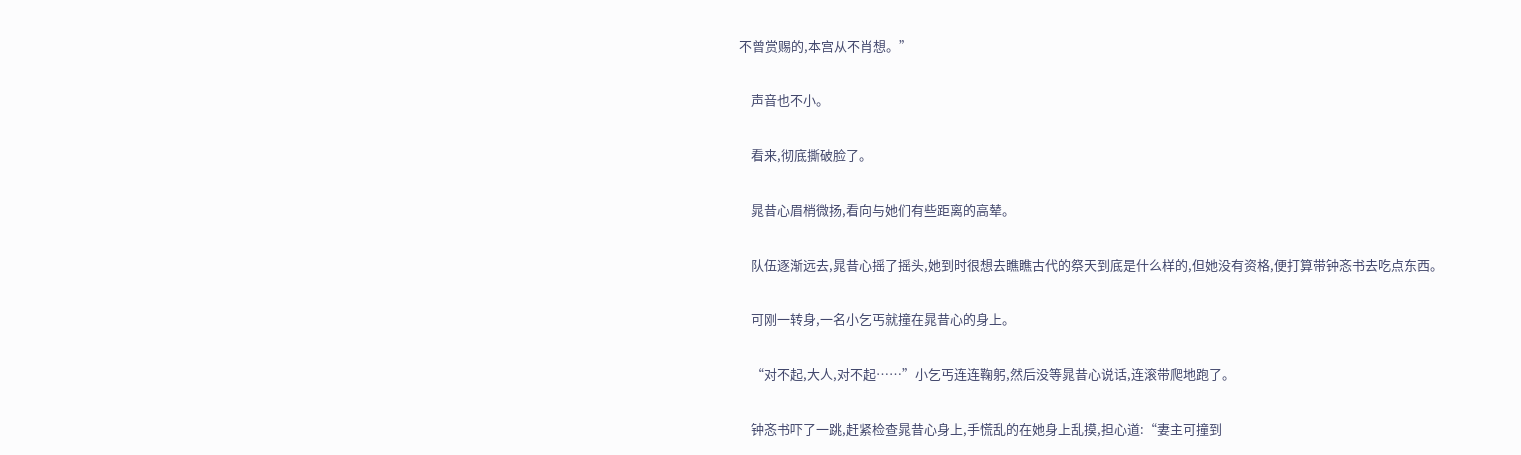不曾赏赐的,本宫从不肖想。”

    声音也不小。

    看来,彻底撕破脸了。

    晁昔心眉梢微扬,看向与她们有些距离的高辇。

    队伍逐渐远去,晁昔心摇了摇头,她到时很想去瞧瞧古代的祭天到底是什么样的,但她没有资格,便打算带钟忞书去吃点东西。

    可刚一转身,一名小乞丐就撞在晁昔心的身上。

    “对不起,大人,对不起……”小乞丐连连鞠躬,然后没等晁昔心说话,连滚带爬地跑了。

    钟忞书吓了一跳,赶紧检查晁昔心身上,手慌乱的在她身上乱摸,担心道:“妻主可撞到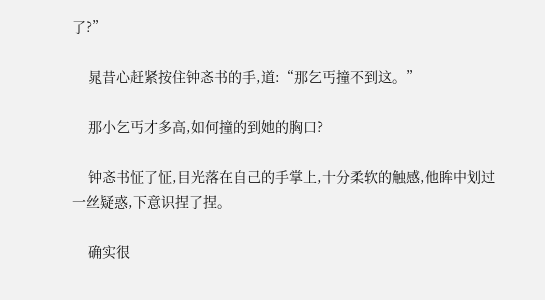了?”

    晁昔心赶紧按住钟忞书的手,道:“那乞丐撞不到这。”

    那小乞丐才多高,如何撞的到她的胸口?

    钟忞书怔了怔,目光落在自己的手掌上,十分柔软的触感,他眸中划过一丝疑惑,下意识捏了捏。

    确实很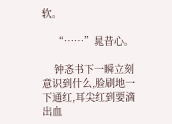软。

    “……”晁昔心。

    钟忞书下一瞬立刻意识到什么,脸刷地一下通红,耳尖红到要滴出血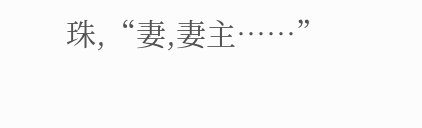珠,“妻,妻主……”